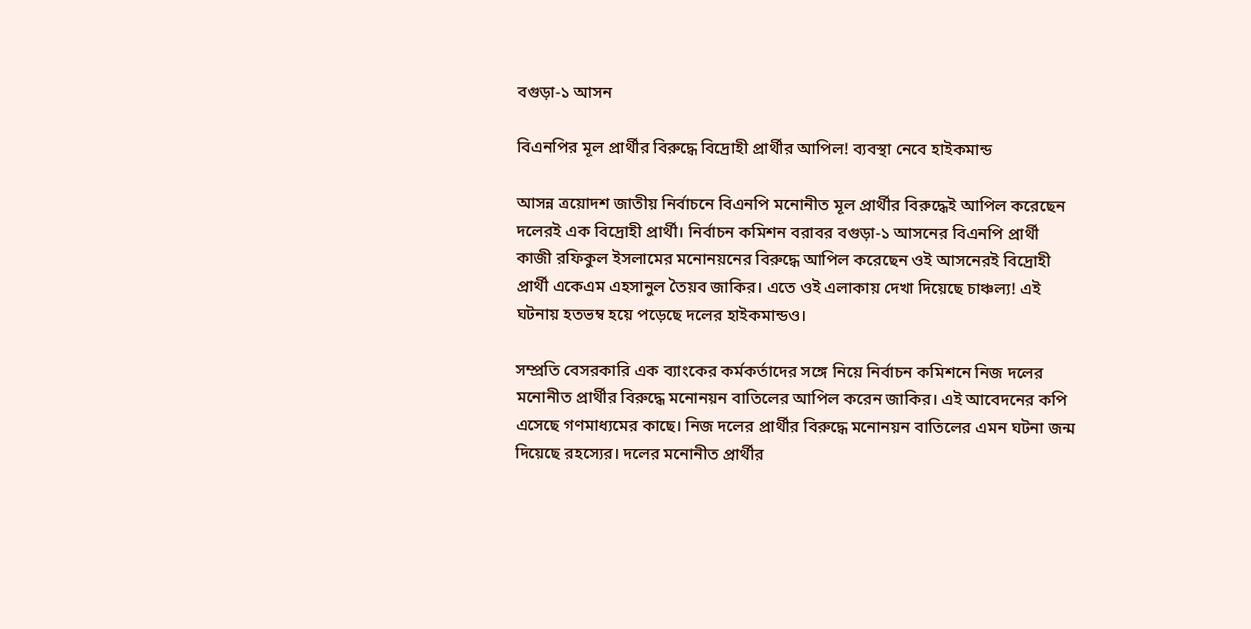বগুড়া-১ আসন

বিএনপির মূল প্রার্থীর বিরুদ্ধে বিদ্রোহী প্রার্থীর আপিল! ব্যবস্থা নেবে হাইকমান্ড

আসন্ন ত্রয়োদশ জাতীয় নির্বাচনে বিএনপি মনোনীত মূল প্রার্থীর বিরুদ্ধেই আপিল করেছেন দলেরই এক বিদ্রোহী প্রার্থী। নির্বাচন কমিশন বরাবর বগুড়া-১ আসনের বিএনপি প্রার্থী কাজী রফিকুল ইসলামের মনোনয়নের বিরুদ্ধে আপিল করেছেন ওই আসনেরই বিদ্রোহী প্রার্থী একেএম এহসানুল তৈয়ব জাকির। এতে ওই এলাকায় দেখা দিয়েছে চাঞ্চল্য! এই ঘটনায় হতভম্ব হয়ে পড়েছে দলের হাইকমান্ডও।

সম্প্রতি বেসরকারি এক ব্যাংকের কর্মকর্তাদের সঙ্গে নিয়ে নির্বাচন কমিশনে নিজ দলের মনোনীত প্রার্থীর বিরুদ্ধে মনোনয়ন বাতিলের আপিল করেন জাকির। এই আবেদনের কপি এসেছে গণমাধ্যমের কাছে। নিজ দলের প্রার্থীর বিরুদ্ধে মনোনয়ন বাতিলের এমন ঘটনা জন্ম দিয়েছে রহস্যের। দলের মনোনীত প্রার্থীর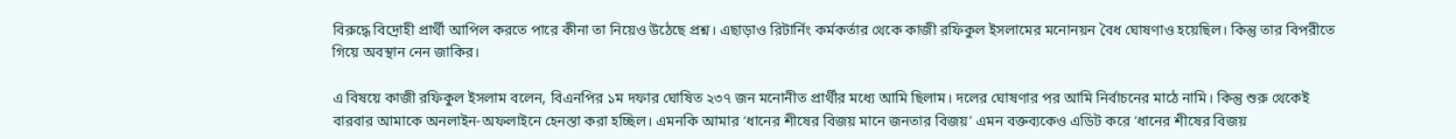বিরুদ্ধে বিদ্রোহী প্রার্থী আপিল করতে পারে কীনা তা নিয়েও উঠেছে প্রশ্ন। এছাড়াও রিটার্নিং কর্মকর্তার থেকে কাজী রফিকুল ইসলামের মনোনয়ন বৈধ ঘোষণাও হয়েছিল। কিন্তু তার বিপরীতে গিয়ে অবস্থান নেন জাকির।

এ বিষয়ে কাজী রফিকুল ইসলাম বলেন, বিএনপির ১ম দফার ঘোষিত ২৩৭ জন মনোনীত প্রার্থীর মধ্যে আমি ছিলাম। দলের ঘোষণার পর আমি নির্বাচনের মাঠে নামি। কিন্তু শুরু থেকেই বারবার আমাকে অনলাইন-অফলাইনে হেনস্তা করা হচ্ছিল। এমনকি আমার ‘ধানের শীষের বিজয় মানে জনতার বিজয়’ এমন বক্তব্যকেও এডিট করে ‘ধানের শীষের বিজয়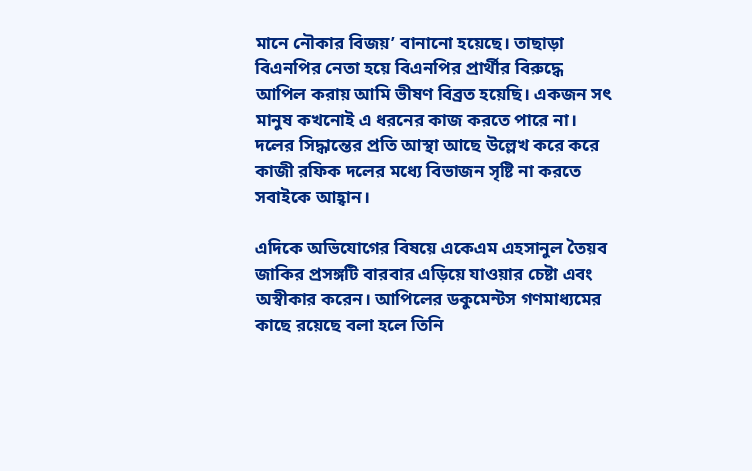মানে নৌকার বিজয়’ বানানো হয়েছে। তাছাড়া বিএনপির নেতা হয়ে বিএনপির প্রার্থীর বিরুদ্ধে আপিল করায় আমি ভীষণ বিব্রত হয়েছি। একজন সৎ মানুষ কখনোই এ ধরনের কাজ করতে পারে না। দলের সিদ্ধান্তের প্রতি আস্থা আছে উল্লেখ করে করে কাজী রফিক দলের মধ্যে বিভাজন সৃষ্টি না করতে সবাইকে আহ্বান।

এদিকে অভিযোগের বিষয়ে একেএম এহসানুল তৈয়ব জাকির প্রসঙ্গটি বারবার এড়িয়ে যাওয়ার চেষ্টা এবং অস্বীকার করেন। আপিলের ডকুমেন্টস গণমাধ্যমের কাছে রয়েছে বলা হলে তিনি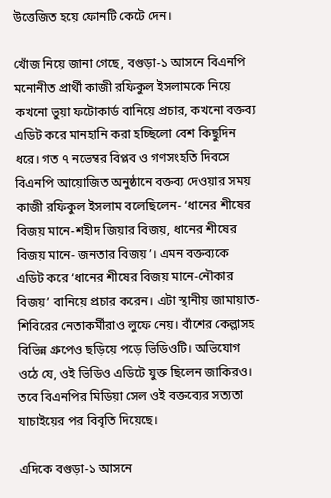উত্তেজিত হয়ে ফোনটি কেটে দেন।

খোঁজ নিয়ে জানা গেছে, বগুড়া-১ আসনে বিএনপি মনোনীত প্রার্থী কাজী রফিকুল ইসলামকে নিয়ে কখনো ভুয়া ফটোকার্ড বানিয়ে প্রচার, কখনো বক্তব্য এডিট করে মানহানি করা হচ্ছিলো বেশ কিছুদিন ধরে। গত ৭ নভেম্বর বিপ্লব ও গণসংহতি দিবসে বিএনপি আয়োজিত অনুষ্ঠানে বক্তব্য দেওয়ার সময় কাজী রফিকুল ইসলাম বলেছিলেন- ‘ধানের শীষের বিজয় মানে-শহীদ জিয়ার বিজয়, ধানের শীষের বিজয় মানে- জনতার বিজয়’। এমন বক্তব্যকে এডিট করে ‘ধানের শীষের বিজয় মানে-নৌকার বিজয়’ বানিয়ে প্রচার করেন। এটা স্থানীয় জামায়াত-শিবিরের নেতাকর্মীরাও লুফে নেয়। বাঁশের কেল্লাসহ বিভিন্ন গ্রুপেও ছড়িয়ে পড়ে ভিডিওটি। অভিযোগ ওঠে যে, ওই ভিডিও এডিটে যুক্ত ছিলেন জাকিরও। তবে বিএনপির মিডিয়া সেল ওই বক্তব্যের সত্যতা যাচাইয়ের পর বিবৃতি দিয়েছে।

এদিকে বগুড়া-১ আসনে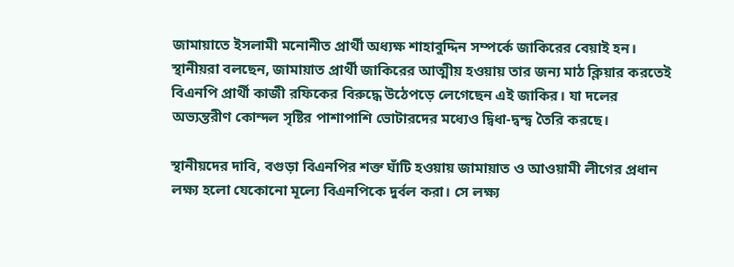জামায়াতে ইসলামী মনোনীত প্রার্থী অধ্যক্ষ শাহাবুদ্দিন সম্পর্কে জাকিরের বেয়াই হন। স্থানীয়রা বলছেন, জামায়াত প্রার্থী জাকিরের আত্মীয় হওয়ায় তার জন্য মাঠ ক্লিয়ার করতেই বিএনপি প্রার্থী কাজী রফিকের বিরুদ্ধে উঠেপড়ে লেগেছেন এই জাকির। যা দলের অভ্যন্তরীণ কোন্দল সৃষ্টির পাশাপাশি ভোটারদের মধ্যেও দ্বিধা-দ্বন্দ্ব তৈরি করছে।

স্থানীয়দের দাবি, বগুড়া বিএনপির শক্ত ঘাঁটি হওয়ায় জামায়াত ও আওয়ামী লীগের প্রধান লক্ষ্য হলো যেকোনো মূল্যে বিএনপিকে দুর্বল করা। সে লক্ষ্য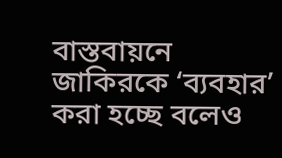বাস্তবায়নে জাকিরকে ‘ব্যবহার’ করা হচ্ছে বলেও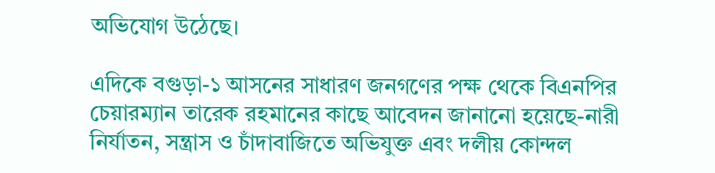অভিযোগ উঠেছে।

এদিকে বগুড়া-১ আসনের সাধারণ জনগণের পক্ষ থেকে বিএনপির চেয়ারম্যান তারেক রহমানের কাছে আবেদন জানানো হয়েছে-নারী নির্যাতন, সন্ত্রাস ও চাঁদাবাজিতে অভিযুক্ত এবং দলীয় কোন্দল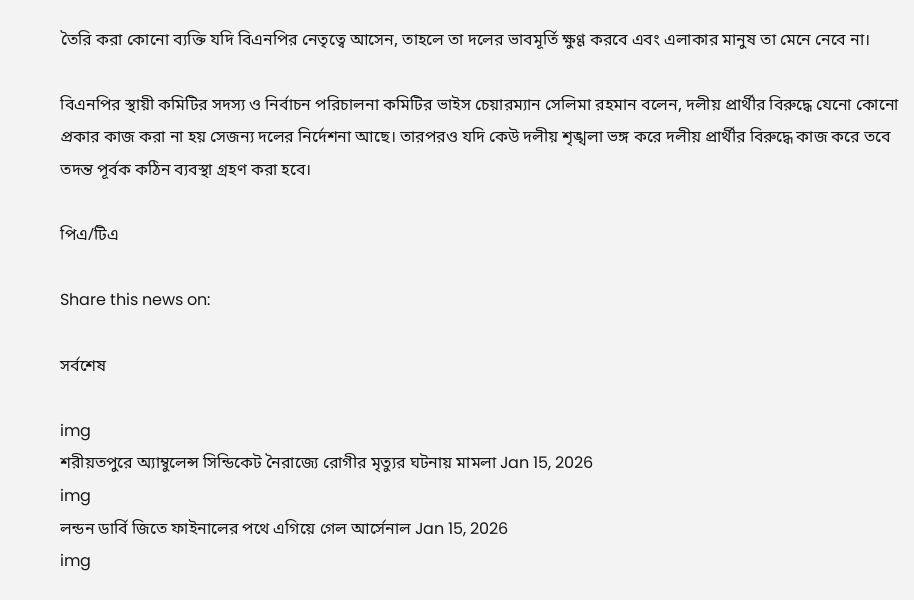তৈরি করা কোনো ব্যক্তি যদি বিএনপির নেতৃত্বে আসেন, তাহলে তা দলের ভাবমূর্তি ক্ষুণ্ণ করবে এবং এলাকার মানুষ তা মেনে নেবে না।

বিএনপির স্থায়ী কমিটির সদস্য ও নির্বাচন পরিচালনা কমিটির ভাইস চেয়ারম্যান সেলিমা রহমান বলেন, দলীয় প্রার্থীর বিরুদ্ধে যেনো কোনো প্রকার কাজ করা না হয় সেজন্য দলের নির্দেশনা আছে। তারপরও যদি কেউ দলীয় শৃঙ্খলা ভঙ্গ করে দলীয় প্রার্থীর বিরুদ্ধে কাজ করে তবে তদন্ত পূর্বক কঠিন ব্যবস্থা গ্রহণ করা হবে।

পিএ/টিএ

Share this news on:

সর্বশেষ

img
শরীয়তপুরে অ্যাম্বুলেন্স সিন্ডিকেট নৈরাজ্যে রোগীর মৃত্যুর ঘটনায় মামলা Jan 15, 2026
img
লন্ডন ডার্বি জিতে ফাইনালের পথে এগিয়ে গেল আর্সেনাল Jan 15, 2026
img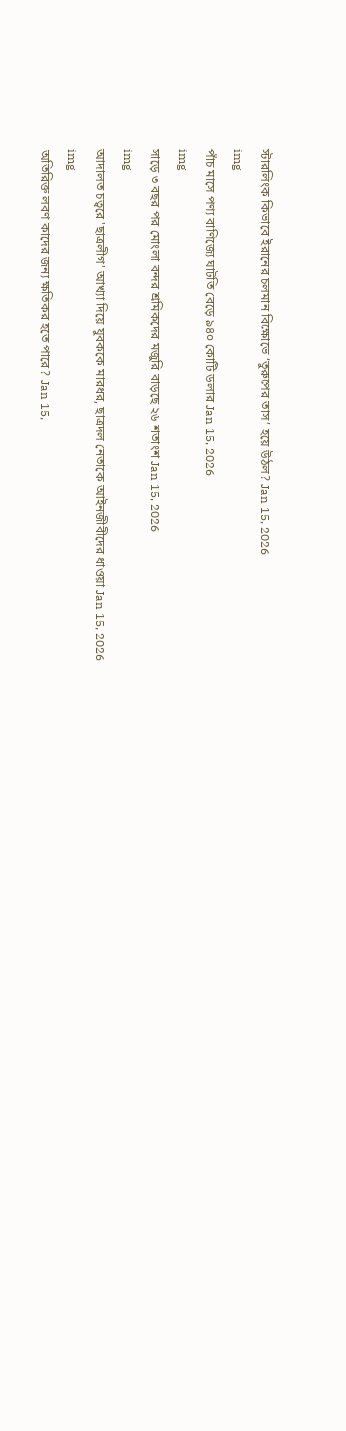স্টারলিংক কিভাবে ইরানের চলমান বিক্ষোভে ‘তুরুপের তাস’ হয়ে উঠল? Jan 15, 2026
img
পাঁচ মাসে পণ্য বাণিজ্যে ঘাটতি বেড়ে ৯৪০ কোটি ডলার Jan 15, 2026
img
সাড়ে ৩ বছর পর মোংলা বন্দর শ্রমিকদের মজুরি বাড়ছে ২৬ শতাংশ Jan 15, 2026
img
আদালত চত্বরে 'ছাত্রলীগ' আখ্যা দিয়ে যুবককে মারধর, ছাত্রদল নেতাকে আইনজীবীদের ধাওয়া Jan 15, 2026
img
অতিরিক্ত লবণ কাদের জন্য ক্ষতিকর হতে পারে? Jan 15,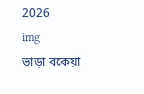2026
img
ভাড়া বকেয়া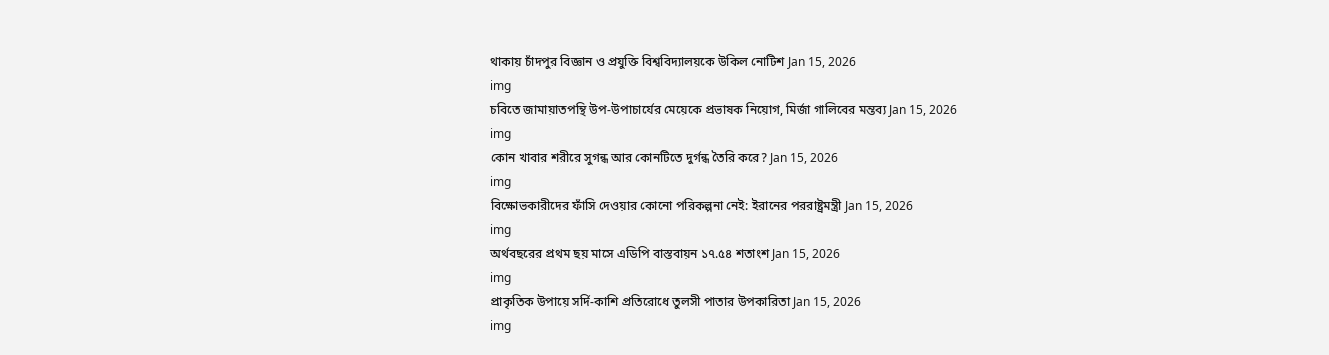থাকায় চাঁদপুর বিজ্ঞান ও প্রযুক্তি বিশ্ববিদ্যালয়কে উকিল নোটিশ Jan 15, 2026
img
চবিতে জামায়াতপন্থি উপ-উপাচার্যের মেয়েকে প্রভাষক নিয়োগ, মির্জা গালিবের মন্তব্য Jan 15, 2026
img
কোন খাবার শরীরে সুগন্ধ আর কোনটিতে দুর্গন্ধ তৈরি করে? Jan 15, 2026
img
বিক্ষোভকারীদের ফাঁসি দেওয়ার কোনো পরিকল্পনা নেই: ইরানের পররাষ্ট্রমন্ত্রী Jan 15, 2026
img
অর্থবছরের প্রথম ছয় মাসে এডিপি বাস্তবায়ন ১৭.৫৪ শতাংশ Jan 15, 2026
img
প্রাকৃতিক উপায়ে সর্দি-কাশি প্রতিরোধে তুলসী পাতার উপকারিতা Jan 15, 2026
img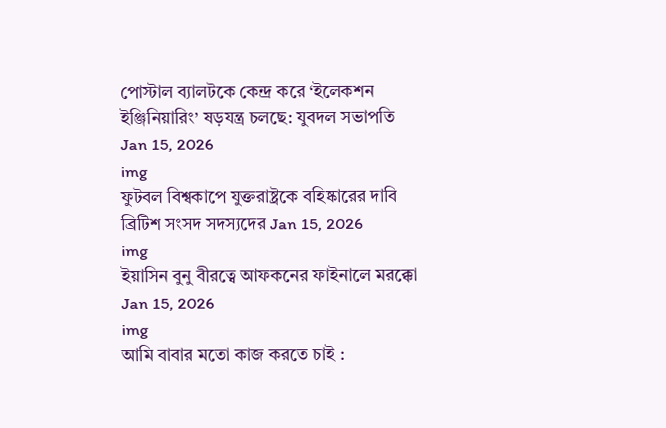পোস্টাল ব্যালটকে কেন্দ্র করে ‘ইলেকশন ইঞ্জিনিয়ারিং’ ষড়যন্ত্র চলছে: যুবদল সভাপতি Jan 15, 2026
img
ফুটবল বিশ্বকাপে যুক্তরাষ্ট্রকে বহিষ্কারের দাবি ব্রিটিশ সংসদ সদস্যদের Jan 15, 2026
img
ইয়াসিন বুনু বীরত্বে আফকনের ফাইনালে মরক্কো Jan 15, 2026
img
আমি বাবার মতো কাজ করতে চাই :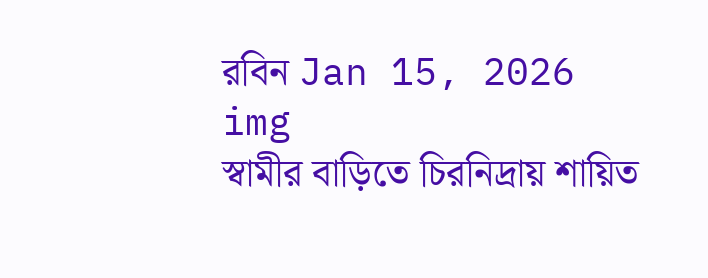রবিন Jan 15, 2026
img
স্বামীর বাড়িতে চিরনিদ্রায় শায়িত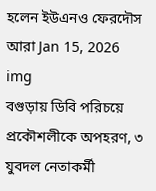হলেন ইউএনও ফেরদৌস আরা Jan 15, 2026
img
বগুড়ায় ডিবি পরিচয়ে প্রকৌশলীকে অপহরণ, ৩ যুবদল নেতাকর্মী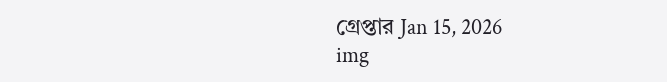গ্রেপ্তার Jan 15, 2026
img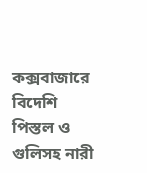কক্সবাজারে বিদেশি পিস্তল ও গুলিসহ নারী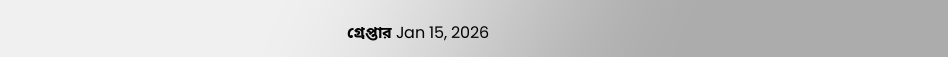গ্রেপ্তার Jan 15, 2026